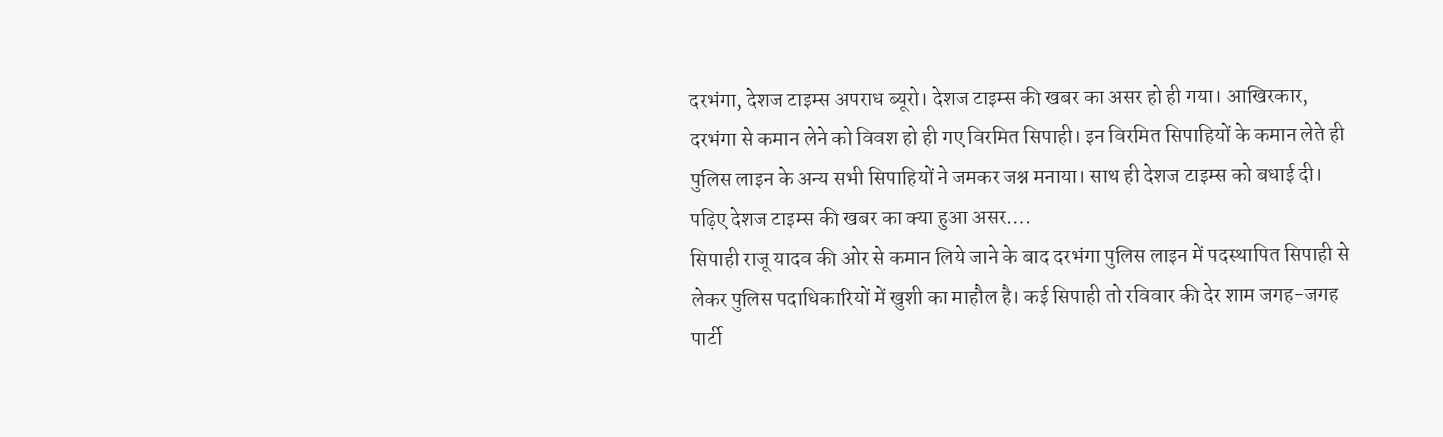दरभंगा, देशज टाइम्स अपराध ब्यूरो। देशज टाइम्स की खबर का असर हो ही गया। आखिरकार, दरभंगा से कमान लेने को विवश हो ही गए विरमित सिपाही। इन विरमित सिपाहियों के कमान लेते ही पुलिस लाइन के अन्य सभी सिपाहियों ने जमकर जश्न मनाया। साथ ही देशज टाइम्स को बधाई दी। पढ़िए देशज टाइम्स की खबर का क्या हुआ असर….
सिपाही राजू यादव की ओर से कमान लिये जाने के बाद दरभंगा पुलिस लाइन में पदस्थापित सिपाही से लेकर पुलिस पदाधिकारियों में खुशी का माहौल है। कई सिपाही तो रविवार की देर शाम जगह-जगह पार्टी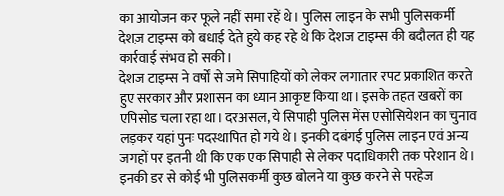का आयोजन कर फूले नहीं समा रहें थे। पुलिस लाइन के सभी पुलिसकर्मी देशज़ टाइम्स को बधाई देते हुये कह रहे थे कि देशज टाइम्स की बदौलत ही यह कार्रवाई संभव हो सकी।
देशज टाइम्स ने वर्षों से जमे सिपाहियों को लेकर लगातार रपट प्रकाशित करते हुए सरकार और प्रशासन का ध्यान आकृष्ट किया था। इसके तहत खबरों का एपिसोड चला रहा था। दरअसल, ये सिपाही पुलिस मेंस एसोसियेशन का चुनाव लड़कर यहां पुनः पदस्थापित हो गये थे। इनकी दबंगई पुलिस लाइन एवं अन्य जगहों पर इतनी थी कि एक एक सिपाही से लेकर पदाधिकारी तक परेशान थे।
इनकी डर से कोई भी पुलिसकर्मी कुछ बोलने या कुछ करने से परहेज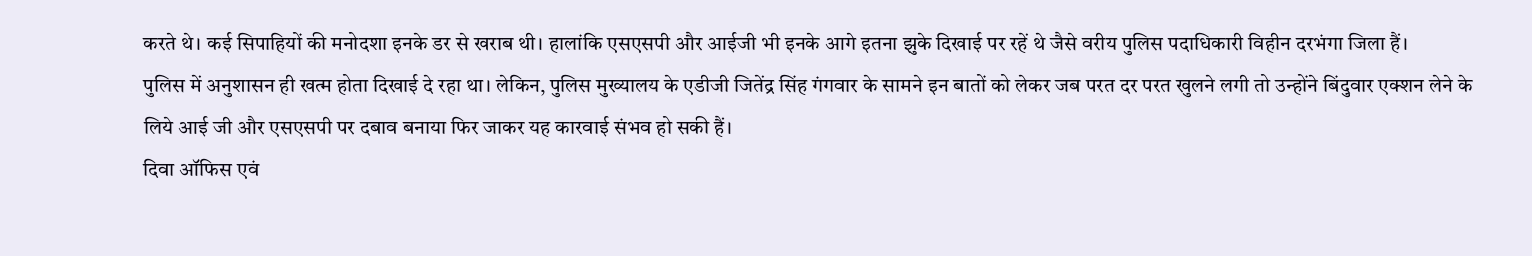करते थे। कई सिपाहियों की मनोदशा इनके डर से खराब थी। हालांकि एसएसपी और आईजी भी इनके आगे इतना झुके दिखाई पर रहें थे जैसे वरीय पुलिस पदाधिकारी विहीन दरभंगा जिला हैं।
पुलिस में अनुशासन ही खत्म होता दिखाई दे रहा था। लेकिन, पुलिस मुख्यालय के एडीजी जितेंद्र सिंह गंगवार के सामने इन बातों को लेकर जब परत दर परत खुलने लगी तो उन्होंने बिंदुवार एक्शन लेने के लिये आई जी और एसएसपी पर दबाव बनाया फिर जाकर यह कारवाई संभव हो सकी हैं।
दिवा ऑफिस एवं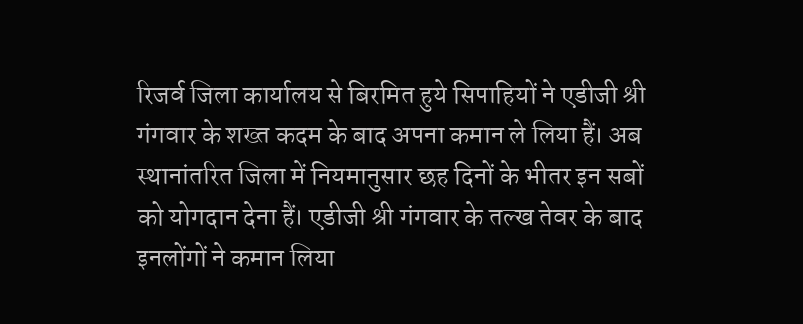रिजर्व जिला कार्यालय से बिरमित हुये सिपाहियों ने एडीजी श्री गंगवार के शख्त कदम के बाद अपना कमान ले लिया हैं। अब स्थानांतरित जिला में नियमानुसार छह दिनों के भीतर इन सबों को योगदान देना हैं। एडीजी श्री गंगवार के तल्ख तेवर के बाद इनलोंगों ने कमान लिया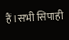हैं।सभी सिपाही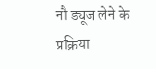नौ ड्यूज लेने के प्रक्रिया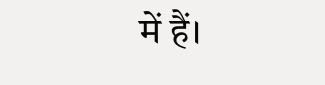में हैं।